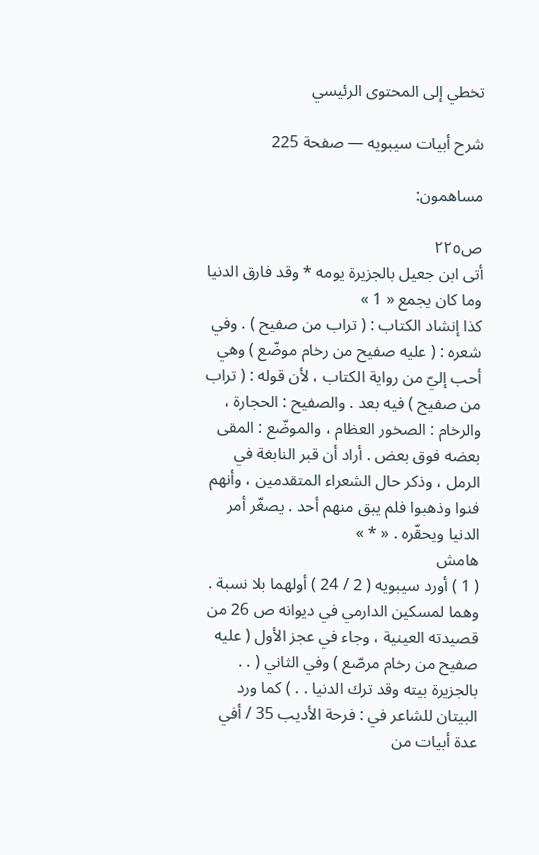تخطي إلى المحتوى الرئيسي

شرح أبيات سيبويه — صفحة 225

مساهمون:

ص٢٢٥
أتى ابن جعيل بالجزيرة يومه * وقد فارق الدنيا وما كان يجمع « 1 »
كذا إنشاد الكتاب : ( تراب من صفيح ) . وفي شعره : ( عليه صفيح من رخام موضّع ) وهي أحب إليّ من رواية الكتاب ، لأن قوله : ( تراب من صفيح ) فيه بعد . والصفيح : الحجارة ، والرخام : الصخور العظام ، والموضّع : المقى بعضه فوق بعض . أراد أن قبر النابغة في الرمل ، وذكر حال الشعراء المتقدمين ، وأنهم فنوا وذهبوا فلم يبق منهم أحد . يصغّر أمر الدنيا ويحقّره . « * »
هامش
( 1 ) أورد سيبويه ( 2 / 24 ) أولهما بلا نسبة . وهما لمسكين الدارمي في ديوانه ص 26 من قصيدته العينية ، وجاء في عجز الأول ( عليه صفيح من رخام مرصّع ) وفي الثاني ( . . بالجزيرة بيته وقد ترك الدنيا . . ) كما ورد البيتان للشاعر في : فرحة الأديب 35 / أفي عدة أبيات من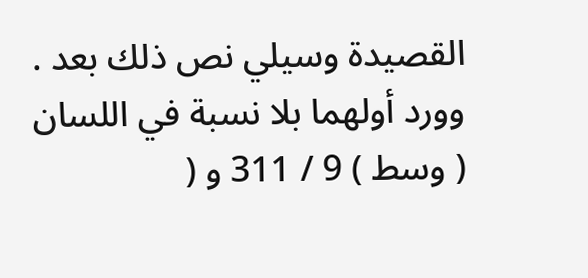القصيدة وسيلي نص ذلك بعد . وورد أولهما بلا نسبة في اللسان ( وسط ) 9 / 311 و (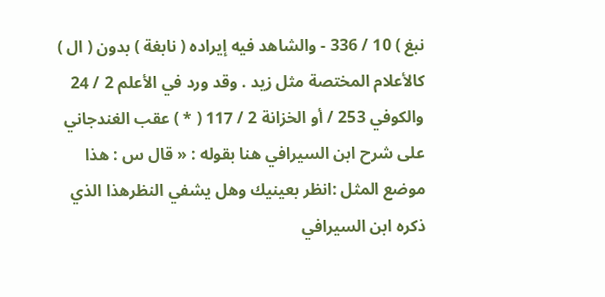نبغ ) 10 / 336 - والشاهد فيه إيراده ( نابغة ) بدون ( ال ) كالأعلام المختصة مثل زيد . وقد ورد في الأعلم 2 / 24 والكوفي 253 / أو الخزانة 2 / 117 ( * ) عقب الغندجاني على شرح ابن السيرافي هنا بقوله : « قال س : هذا موضع المثل :انظر بعينيك وهل يشفي النظرهذا الذي ذكره ابن السيرافي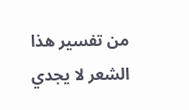من تفسير هذا الشعر لا يجدي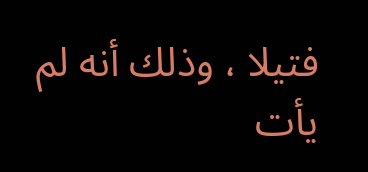فتيلا ، وذلك أنه لم يأت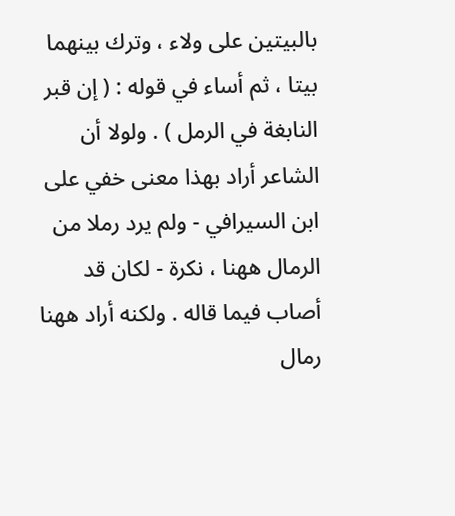بالبيتين على ولاء ، وترك بينهما بيتا ، ثم أساء في قوله : ( إن قبر النابغة في الرمل ) . ولولا أن الشاعر أراد بهذا معنى خفي على ابن السيرافي - ولم يرد رملا من الرمال ههنا ، نكرة - لكان قد أصاب فيما قاله . ولكنه أراد ههنا رمال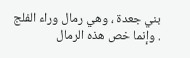بني جعدة ، وهي رمال وراء الفلج . وإنما خص هذه الرمال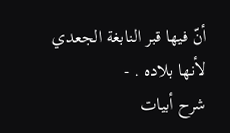أنّ فيها قبر النابغة الجعدي لأنها بلاده . -
شرح أبيات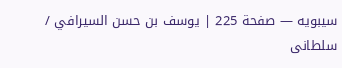سيبويه — صفحة 225 | يوسف بن حسن السيرافي / سلطانى